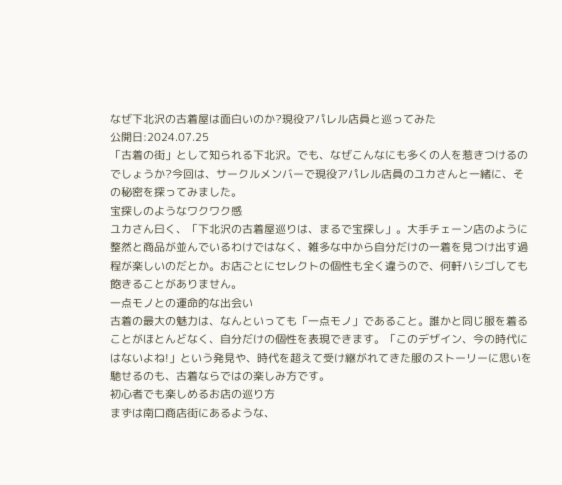なぜ下北沢の古着屋は面白いのか?現役アパレル店員と巡ってみた
公開日:2024.07.25
「古着の街」として知られる下北沢。でも、なぜこんなにも多くの人を惹きつけるのでしょうか?今回は、サークルメンバーで現役アパレル店員のユカさんと一緒に、その秘密を探ってみました。
宝探しのようなワクワク感
ユカさん曰く、「下北沢の古着屋巡りは、まるで宝探し」。大手チェーン店のように整然と商品が並んでいるわけではなく、雑多な中から自分だけの一着を見つけ出す過程が楽しいのだとか。お店ごとにセレクトの個性も全く違うので、何軒ハシゴしても飽きることがありません。
一点モノとの運命的な出会い
古着の最大の魅力は、なんといっても「一点モノ」であること。誰かと同じ服を着ることがほとんどなく、自分だけの個性を表現できます。「このデザイン、今の時代にはないよね!」という発見や、時代を超えて受け継がれてきた服のストーリーに思いを馳せるのも、古着ならではの楽しみ方です。
初心者でも楽しめるお店の巡り方
まずは南口商店街にあるような、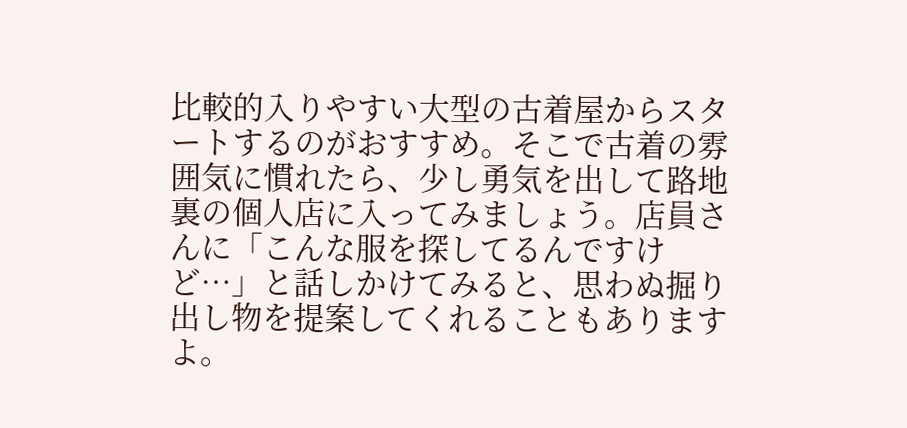比較的入りやすい大型の古着屋からスタートするのがおすすめ。そこで古着の雰囲気に慣れたら、少し勇気を出して路地裏の個人店に入ってみましょう。店員さんに「こんな服を探してるんですけど…」と話しかけてみると、思わぬ掘り出し物を提案してくれることもありますよ。